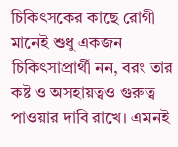চিকিৎসকের কাছে রোগী মানেই শুধু একজন চিকিৎসাপ্রার্থী নন, বরং তার কষ্ট ও অসহায়ত্বও গুরুত্ব পাওয়ার দাবি রাখে। এমনই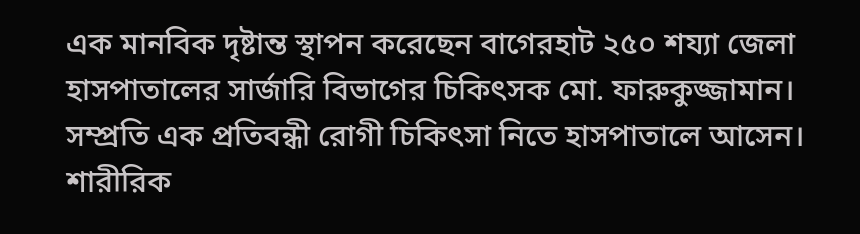এক মানবিক দৃষ্টান্ত স্থাপন করেছেন বাগেরহাট ২৫০ শয্যা জেলা হাসপাতালের সার্জারি বিভাগের চিকিৎসক মো. ফারুকুজ্জামান।
সম্প্রতি এক প্রতিবন্ধী রোগী চিকিৎসা নিতে হাসপাতালে আসেন। শারীরিক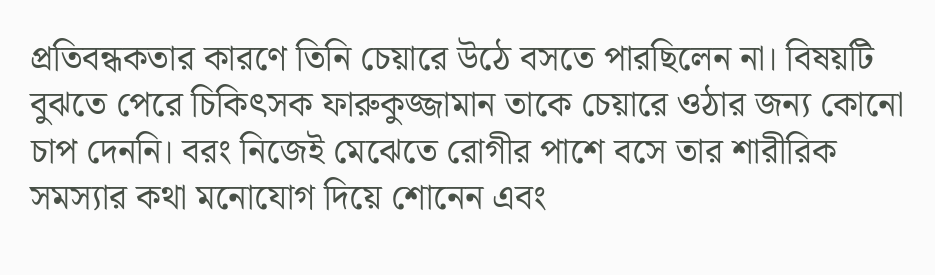প্রতিবন্ধকতার কারণে তিনি চেয়ারে উঠে বসতে পারছিলেন না। বিষয়টি বুঝতে পেরে চিকিৎসক ফারুকুজ্জামান তাকে চেয়ারে ওঠার জন্য কোনো চাপ দেননি। বরং নিজেই মেঝেতে রোগীর পাশে বসে তার শারীরিক সমস্যার কথা মনোযোগ দিয়ে শোনেন এবং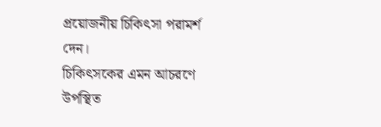প্রয়োজনীয় চিকিৎসা পরামর্শ দেন।
চিকিৎসকের এমন আচরণে উপস্থিত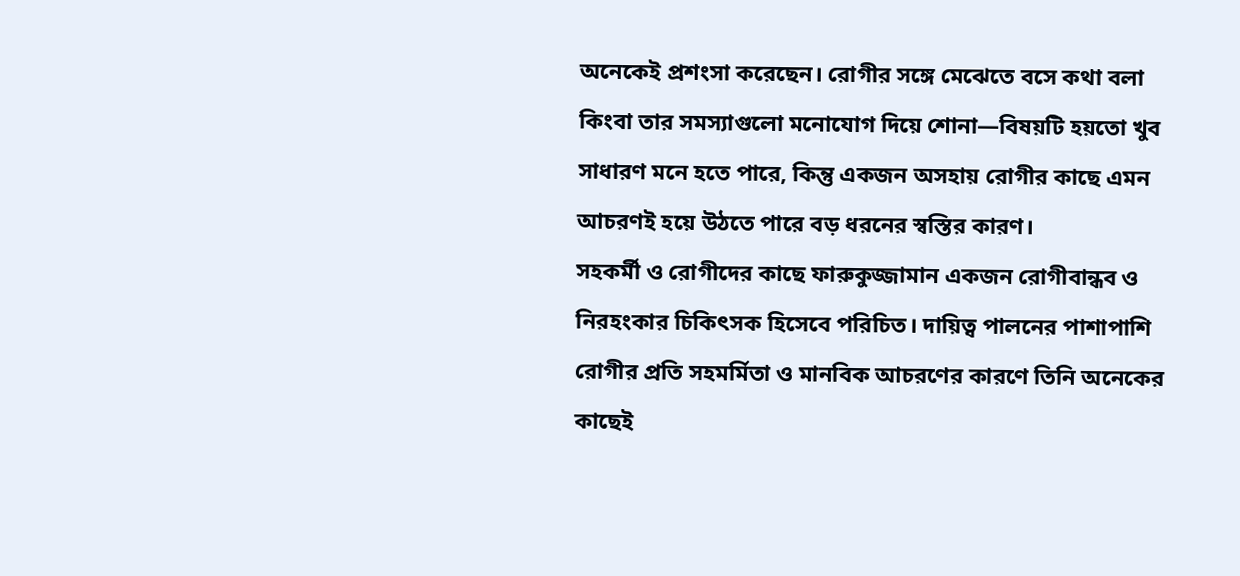অনেকেই প্রশংসা করেছেন। রোগীর সঙ্গে মেঝেতে বসে কথা বলা কিংবা তার সমস্যাগুলো মনোযোগ দিয়ে শোনা—বিষয়টি হয়তো খুব সাধারণ মনে হতে পারে, কিন্তু একজন অসহায় রোগীর কাছে এমন আচরণই হয়ে উঠতে পারে বড় ধরনের স্বস্তির কারণ।
সহকর্মী ও রোগীদের কাছে ফারুকুজ্জামান একজন রোগীবান্ধব ও নিরহংকার চিকিৎসক হিসেবে পরিচিত। দায়িত্ব পালনের পাশাপাশি রোগীর প্রতি সহমর্মিতা ও মানবিক আচরণের কারণে তিনি অনেকের কাছেই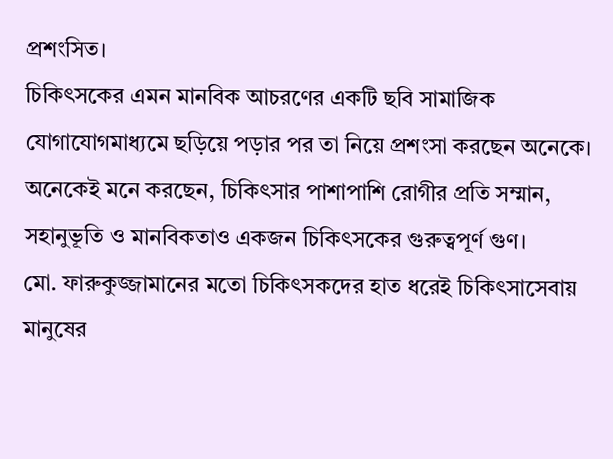প্রশংসিত।
চিকিৎসকের এমন মানবিক আচরণের একটি ছবি সামাজিক যোগাযোগমাধ্যমে ছড়িয়ে পড়ার পর তা নিয়ে প্রশংসা করছেন অনেকে। অনেকেই মনে করছেন, চিকিৎসার পাশাপাশি রোগীর প্রতি সম্মান, সহানুভূতি ও মানবিকতাও একজন চিকিৎসকের গুরুত্বপূর্ণ গুণ।
মো. ফারুকুজ্জামানের মতো চিকিৎসকদের হাত ধরেই চিকিৎসাসেবায় মানুষের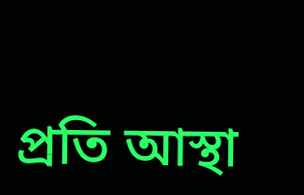প্রতি আস্থা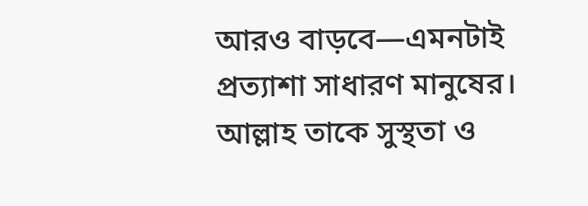আরও বাড়বে—এমনটাই প্রত্যাশা সাধারণ মানুষের।
আল্লাহ তাকে সুস্থতা ও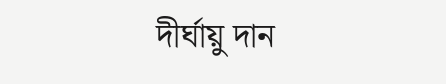দীর্ঘায়ু দান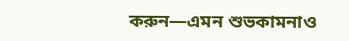করুন—এমন শুভকামনাও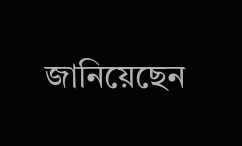জানিয়েছেন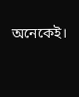অনেকেই।